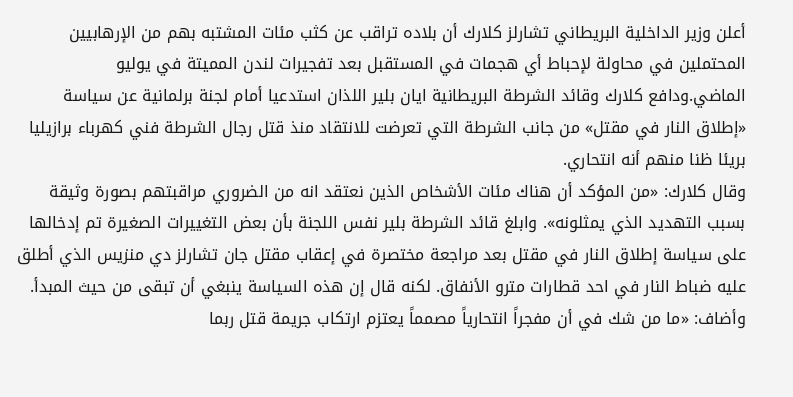أعلن وزير الداخلية البريطاني تشارلز كلارك أن بلاده تراقب عن كثب مئات المشتبه بهم من الإرهابيين المحتملين في محاولة لإحباط أي هجمات في المستقبل بعد تفجيرات لندن المميتة في يوليو الماضي.ودافع كلارك وقائد الشرطة البريطانية ايان بلير اللذان استدعيا أمام لجنة برلمانية عن سياسة «إطلاق النار في مقتل» من جانب الشرطة التي تعرضت للانتقاد منذ قتل رجال الشرطة فني كهرباء برازيليا بريئا ظنا منهم أنه انتحاري.
وقال كلارك: «من المؤكد أن هناك مئات الأشخاص الذين نعتقد انه من الضروري مراقبتهم بصورة وثيقة بسبب التهديد الذي يمثلونه». وابلغ قائد الشرطة بلير نفس اللجنة بأن بعض التغييرات الصغيرة تم إدخالها على سياسة إطلاق النار في مقتل بعد مراجعة مختصرة في إعقاب مقتل جان تشارلز دي منزيس الذي أطلق عليه ضباط النار في احد قطارات مترو الأنفاق. لكنه قال إن هذه السياسة ينبغي أن تبقى من حيث المبدأ.
وأضاف: «ما من شك في أن مفجراً انتحارياً مصمماً يعتزم ارتكاب جريمة قتل ربما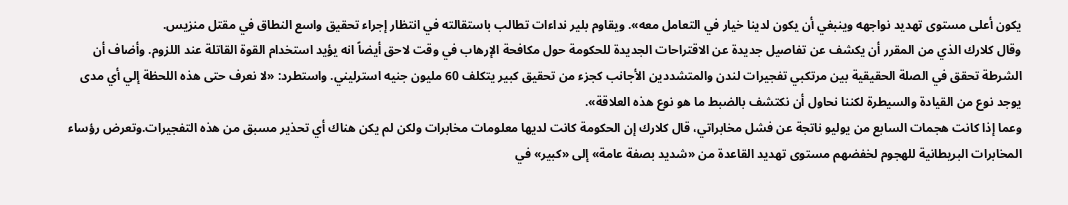يكون أعلى مستوى تهديد نواجهه وينبغي أن يكون لدينا خيار في التعامل معه». ويقاوم بلير نداءات تطالب باستقالته في انتظار إجراء تحقيق واسع النطاق في مقتل منزيس.
وقال كلارك الذي من المقرر أن يكشف عن تفاصيل جديدة عن الاقتراحات الجديدة للحكومة حول مكافحة الإرهاب في وقت لاحق أيضاً انه يؤيد استخدام القوة القاتلة عند اللزوم. وأضاف أن الشرطة تحقق في الصلة الحقيقية بين مرتكبي تفجيرات لندن والمتشددين الأجانب كجزء من تحقيق كبير يتكلف 60 مليون جنيه استرليني. واستطرد: «لا نعرف حتى هذه اللحظة إلي أي مدى يوجد نوع من القيادة والسيطرة لكننا نحاول أن نكتشف بالضبط ما هو نوع هذه العلاقة».
وعما إذا كانت هجمات السابع من يوليو ناتجة عن فشل مخابراتي، قال كلارك إن الحكومة كانت لديها معلومات مخابرات ولكن لم يكن هناك أي تحذير مسبق من هذه التفجيرات.وتعرض رؤساء المخابرات البريطانية للهجوم لخفضهم مستوى تهديد القاعدة من «شديد بصفة عامة» إلى «كبير» في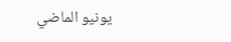يونيو الماضي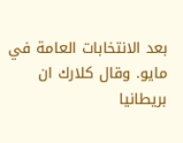بعد الانتخابات العامة في مايو. وقال كلارك ان بريطانيا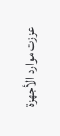عززت موارد الأجهزة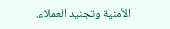الأمنية وتجنيد العملاء.